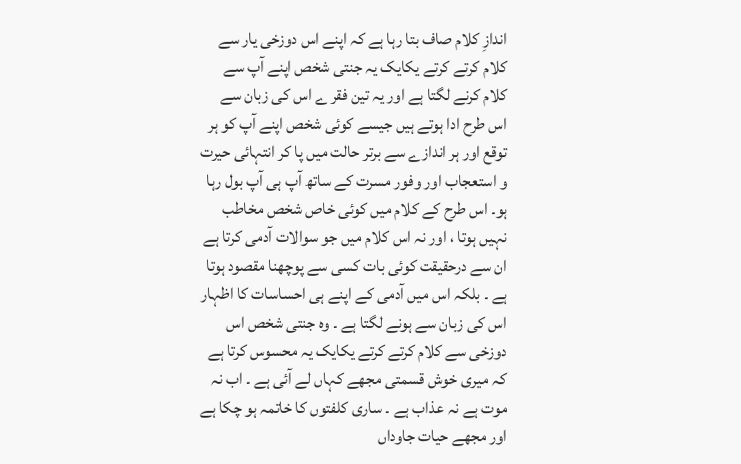اندازِ کلام صاف بتا رہا ہے کہ اپنے اس دوزخی یار سے کلام کرتے کرتے یکایک یہ جنتی شخص اپنے آپ سے کلام کرنے لگتا ہے اور یہ تین فقر ے اس کی زبان سے اس طرح ادا ہوتے ہیں جیسے کوئی شخص اپنے آپ کو ہر توقع اور ہر اندازے سے برتر حالت میں پا کر انتہائی حیرت و استعجاب اور وفور مسرت کے ساتھ آپ ہی آپ بول رہا ہو۔ اس طرح کے کلام میں کوئی خاص شخص مخاطب نہیں ہوتا ، اور نہ اس کلام میں جو سوالات آدمی کرتا ہے ان سے درحقیقت کوئی بات کسی سے پوچھنا مقصود ہوتا ہے ۔ بلکہ اس میں آدمی کے اپنے ہی احساسات کا اظہار اس کی زبان سے ہونے لگتا ہے ۔ وہ جنتی شخص اس دوزخی سے کلام کرتے کرتے یکایک یہ محسوس کرتا ہے کہ میری خوش قسمتی مجھے کہاں لے آئی ہے ۔ اب نہ موت ہے نہ عذاب ہے ۔ ساری کلفتوں کا خاتمہ ہو چکا ہے اور مجھے حیات جاوداں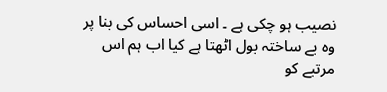نصیب ہو چکی ہے ۔ اسی احساس کی بنا پر وہ بے ساختہ بول اٹھتا ہے کیا اب ہم اس مرتبے کو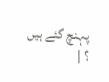پہنچ گئے ہیں ؟ |